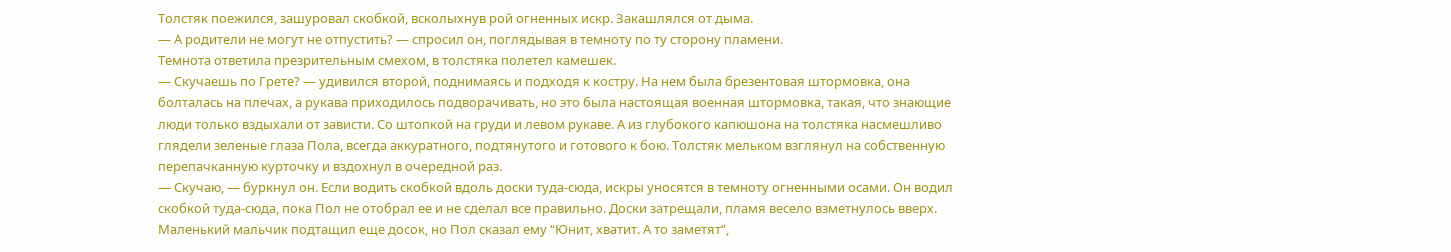Толстяк поежился, зашуровал скобкой, всколыхнув рой огненных искр. Закашлялся от дыма.
— А родители не могут не отпустить? — спросил он, поглядывая в темноту по ту сторону пламени.
Темнота ответила презрительным смехом, в толстяка полетел камешек.
— Скучаешь по Грете? — удивился второй, поднимаясь и подходя к костру. На нем была брезентовая штормовка, она болталась на плечах, а рукава приходилось подворачивать, но это была настоящая военная штормовка, такая, что знающие люди только вздыхали от зависти. Со штопкой на груди и левом рукаве. А из глубокого капюшона на толстяка насмешливо глядели зеленые глаза Пола, всегда аккуратного, подтянутого и готового к бою. Толстяк мельком взглянул на собственную перепачканную курточку и вздохнул в очередной раз.
— Скучаю, — буркнул он. Если водить скобкой вдоль доски туда-сюда, искры уносятся в темноту огненными осами. Он водил скобкой туда-сюда, пока Пол не отобрал ее и не сделал все правильно. Доски затрещали, пламя весело взметнулось вверх.
Маленький мальчик подтащил еще досок, но Пол сказал ему “Юнит, хватит. А то заметят”,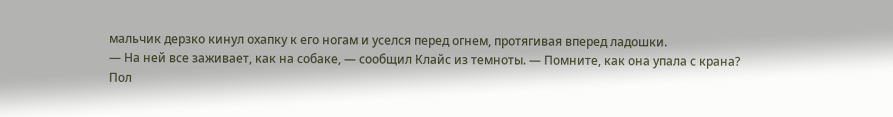мальчик дерзко кинул охапку к его ногам и уселся перед огнем, протягивая вперед ладошки.
— На ней все заживает, как на собаке, — сообщил Клайс из темноты. — Помните, как она упала с крана?
Пол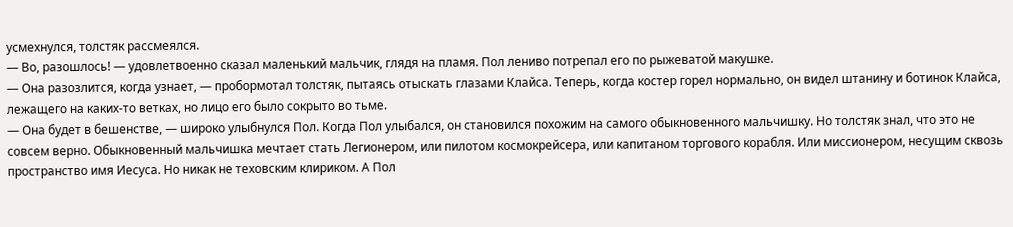усмехнулся, толстяк рассмеялся.
— Во, разошлось! — удовлетвоенно сказал маленький мальчик, глядя на пламя. Пол лениво потрепал его по рыжеватой макушке.
— Она разозлится, когда узнает, — пробормотал толстяк, пытаясь отыскать глазами Клайса. Теперь, когда костер горел нормально, он видел штанину и ботинок Клайса, лежащего на каких-то ветках, но лицо его было сокрыто во тьме.
— Она будет в бешенстве, — широко улыбнулся Пол. Когда Пол улыбался, он становился похожим на самого обыкновенного мальчишку. Но толстяк знал, что это не совсем верно. Обыкновенный мальчишка мечтает стать Легионером, или пилотом космокрейсера, или капитаном торгового корабля. Или миссионером, несущим сквозь пространство имя Иесуса. Но никак не теховским клириком. А Пол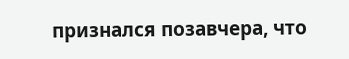признался позавчера, что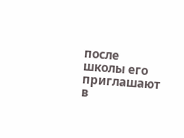после школы его приглашают в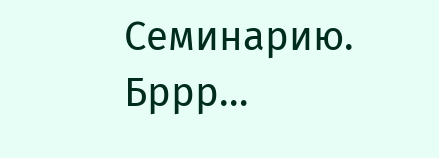Семинарию. Бррр…